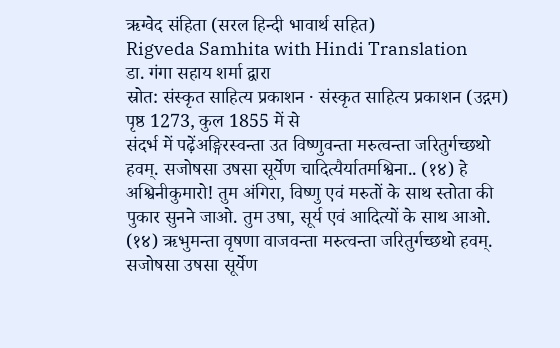ऋग्वेद संहिता (सरल हिन्दी भावार्थ सहित)
Rigveda Samhita with Hindi Translation
डा. गंगा सहाय शर्मा द्वारा
स्रोत: संस्कृत साहित्य प्रकाशन · संस्कृत साहित्य प्रकाशन (उद्गम)
पृष्ठ 1273, कुल 1855 में से
संदर्भ में पढ़ेंअङ्गिरस्वन्ता उत विष्णुवन्ता मरुत्वन्ता जरितुर्गच्छथो हवम्. सजोषसा उषसा सूर्येण चादित्यैर्यातमश्विना.. (१४) हे अश्विनीकुमारो! तुम अंगिरा, विष्णु एवं मरुतों के साथ स्तोता की पुकार सुनने जाओ. तुम उषा, सूर्य एवं आदित्यों के साथ आओ. (१४) ऋभुमन्ता वृषणा वाजवन्ता मरुत्वन्ता जरितुर्गच्छथो हवम्. सजोषसा उषसा सूर्येण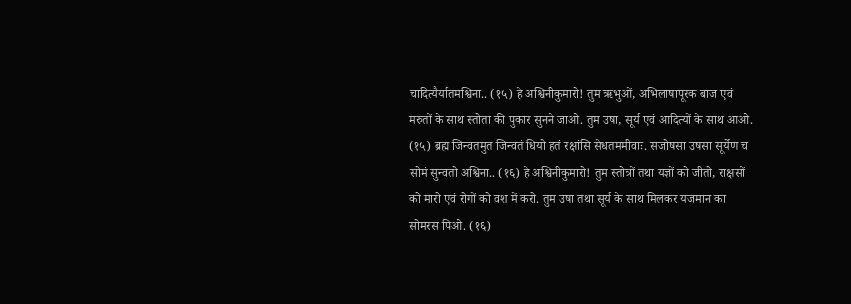चादित्यैर्यातमश्विना.. (१५) हे अश्विनीकुमारो! तुम ऋभुओं, अभिलाषापूरक बाज एवं मरुतों के साथ स्तोता की पुकार सुनने जाओ. तुम उषा, सूर्य एवं आदित्यों के साथ आओ. (१५) ब्रह्म जिन्वतमुत जिन्वतं धियो हतं रक्षांसि सेधतममीवाः. सजोषसा उषसा सूर्येण च सोमं सुन्वतो अश्विना.. (१६) हे अश्विनीकुमारो! तुम स्तोत्रों तथा यज्ञों को जीतो, राक्षसों को मारो एवं रोगों को वश में करो. तुम उषा तथा सूर्य के साथ मिलकर यजमान का सोमरस पिओ. (१६)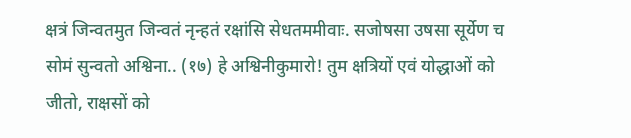क्षत्रं जिन्वतमुत जिन्वतं नृन्हतं रक्षांसि सेधतममीवाः. सजोषसा उषसा सूर्येण च सोमं सुन्वतो अश्विना.. (१७) हे अश्विनीकुमारो! तुम क्षत्रियों एवं योद्धाओं को जीतो, राक्षसों को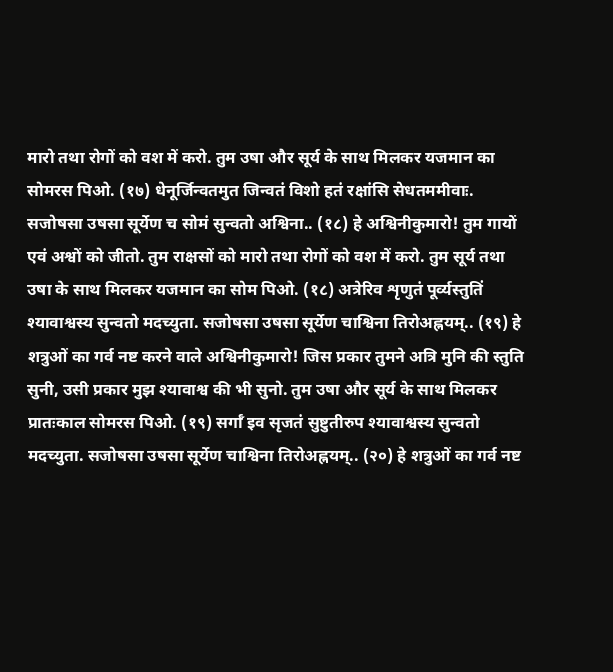मारो तथा रोगों को वश में करो. तुम उषा और सूर्य के साथ मिलकर यजमान का सोमरस पिओ. (१७) धेनूर्जिन्वतमुत जिन्वतं विशो हतं रक्षांसि सेधतममीवाः. सजोषसा उषसा सूर्येण च सोमं सुन्वतो अश्विना.. (१८) हे अश्विनीकुमारो! तुम गायों एवं अश्वों को जीतो. तुम राक्षसों को मारो तथा रोगों को वश में करो. तुम सूर्य तथा उषा के साथ मिलकर यजमान का सोम पिओ. (१८) अत्रेरिव शृणुतं पूर्व्यस्तुतिं श्यावाश्वस्य सुन्वतो मदच्युता. सजोषसा उषसा सूर्येण चाश्विना तिरोअह्नयम्.. (१९) हे शत्रुओं का गर्व नष्ट करने वाले अश्विनीकुमारो! जिस प्रकार तुमने अत्रि मुनि की स्तुति सुनी, उसी प्रकार मुझ श्यावाश्व की भी सुनो. तुम उषा और सूर्य के साथ मिलकर प्रातःकाल सोमरस पिओ. (१९) सर्गाँ इव सृजतं सुष्टुतीरुप श्यावाश्वस्य सुन्वतो मदच्युता. सजोषसा उषसा सूर्येण चाश्विना तिरोअह्नयम्.. (२०) हे शत्रुओं का गर्व नष्ट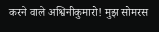करने वाले अश्विनीकुमारो! मुझ सोमरस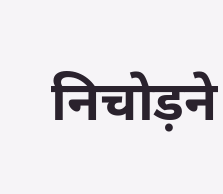निचोड़ने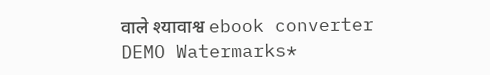वाले श्यावाश्व ebook converter DEMO Watermarks*